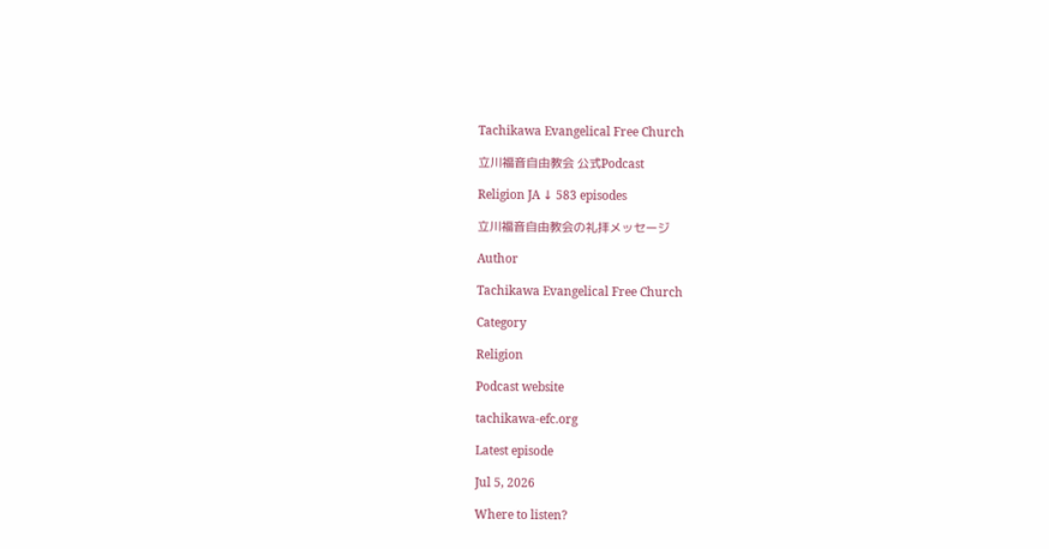Tachikawa Evangelical Free Church

立川福音自由教会 公式Podcast

Religion JA ↓ 583 episodes

立川福音自由教会の礼拝メッセージ

Author

Tachikawa Evangelical Free Church

Category

Religion

Podcast website

tachikawa-efc.org

Latest episode

Jul 5, 2026

Where to listen?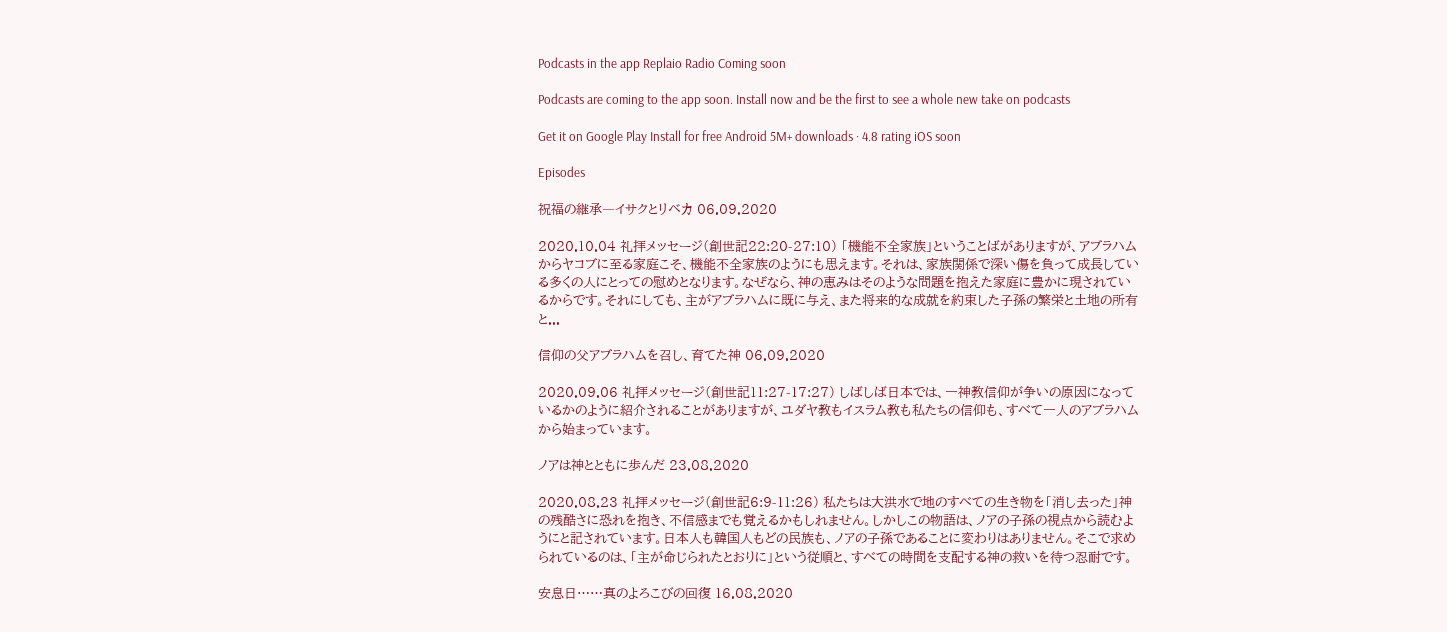Podcasts in the app Replaio Radio Coming soon

Podcasts are coming to the app soon. Install now and be the first to see a whole new take on podcasts

Get it on Google Play Install for free Android 5M+ downloads · 4.8 rating iOS soon

Episodes

祝福の継承―イサクとリベカ 06.09.2020

2020.10.04 礼拝メッセージ(創世記22:20-27:10) 「機能不全家族」ということばがありますが、アブラハムからヤコブに至る家庭こそ、機能不全家族のようにも思えます。それは、家族関係で深い傷を負って成長している多くの人にとっての慰めとなります。なぜなら、神の恵みはそのような問題を抱えた家庭に豊かに現されているからです。それにしても、主がアブラハムに既に与え、また将来的な成就を約束した子孫の繁栄と土地の所有と...

信仰の父アブラハムを召し、育てた神 06.09.2020

2020.09.06 礼拝メッセージ(創世記11:27-17:27) しばしば日本では、一神教信仰が争いの原因になっているかのように紹介されることがありますが、ユダヤ教もイスラム教も私たちの信仰も、すべて一人のアブラハムから始まっています。

ノアは神とともに歩んだ 23.08.2020

2020.08.23 礼拝メッセージ(創世記6:9-11:26) 私たちは大洪水で地のすべての生き物を「消し去った」神の残酷さに恐れを抱き、不信感までも覚えるかもしれません。しかしこの物語は、ノアの子孫の視点から読むようにと記されています。日本人も韓国人もどの民族も、ノアの子孫であることに変わりはありません。そこで求められているのは、「主が命じられたとおりに」という従順と、すべての時間を支配する神の救いを待つ忍耐です。

安息日……真のよろこびの回復 16.08.2020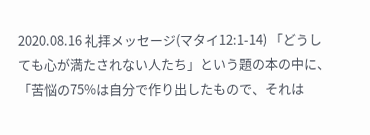2020.08.16 礼拝メッセージ(マタイ12:1-14) 「どうしても心が満たされない人たち」という題の本の中に、「苦悩の75%は自分で作り出したもので、それは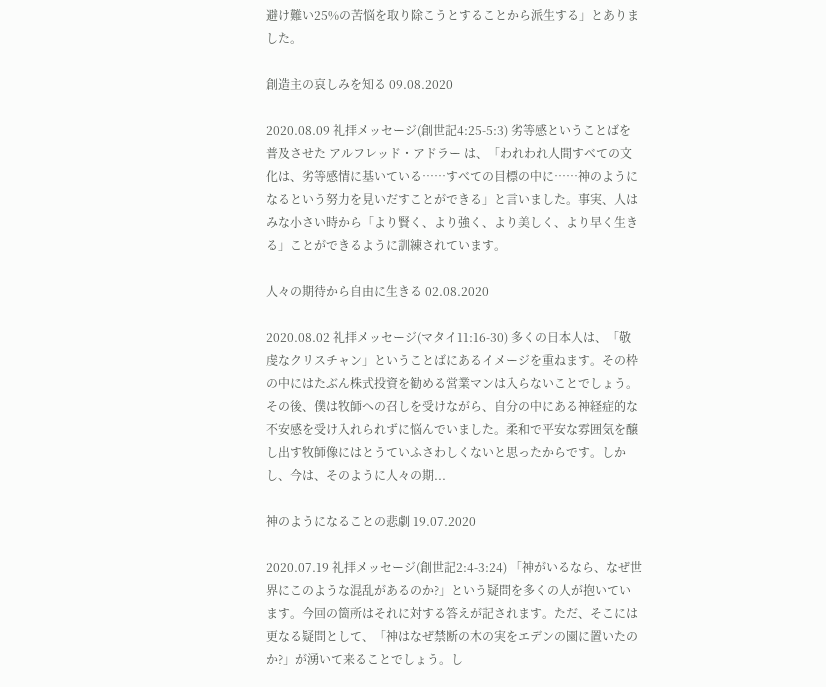避け難い25%の苦悩を取り除こうとすることから派生する」とありました。

創造主の哀しみを知る 09.08.2020

2020.08.09 礼拝メッセージ(創世記4:25-5:3) 劣等感ということばを普及させた アルフレッド・アドラー は、「われわれ人間すべての文化は、劣等感情に基いている……すべての目標の中に……神のようになるという努力を見いだすことができる」と言いました。事実、人はみな小さい時から「より賢く、より強く、より美しく、より早く生きる」ことができるように訓練されています。

人々の期待から自由に生きる 02.08.2020

2020.08.02 礼拝メッセージ(マタイ11:16-30) 多くの日本人は、「敬虔なクリスチャン」ということばにあるイメージを重ねます。その枠の中にはたぶん株式投資を勧める営業マンは入らないことでしょう。その後、僕は牧師への召しを受けながら、自分の中にある神経症的な不安感を受け入れられずに悩んでいました。柔和で平安な雰囲気を醸し出す牧師像にはとうていふさわしくないと思ったからです。しかし、今は、そのように人々の期...

神のようになることの悲劇 19.07.2020

2020.07.19 礼拝メッセージ(創世記2:4-3:24) 「神がいるなら、なぜ世界にこのような混乱があるのか?」という疑問を多くの人が抱いています。今回の箇所はそれに対する答えが記されます。ただ、そこには更なる疑問として、「神はなぜ禁断の木の実をエデンの園に置いたのか?」が湧いて来ることでしょう。し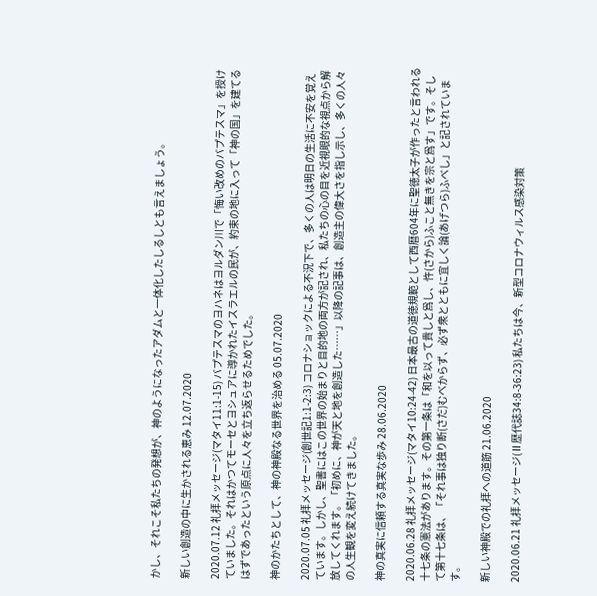かし、それこそ私たちの発想が、神のようになったアダムと一体化したしるしとも言えましょう。

新しい創造の中に生かされる恵み 12.07.2020

2020.07.12 礼拝メッセージ(マタイ11:1-15) バプテスマのヨハネはヨルダン川で「悔い改めのバプテスマ」を授けていました。それはかつてモーセとヨシュアに導かれたイスラエルの民が、約束の地に入って「神の国」を建てるはずであったという原点に人々を立ち返らせるためでした。

神のかたちとして、神の神殿なる世界を治める 05.07.2020

2020.07.05 礼拝メッセージ(創世記1:1-2:3) コロナショックによる不況下で、多くの人は明日の生活に不安を覚えています。しかし、聖書にはこの世界の始まりと目的地の両方が記され、私たちの心の目を近視眼的な視点から解放してくれます。「初めに、神が天と地を創造した……」以降の記事は、創造主の偉大さを指し示し、多くの人々の人生観を変え続けてきました。

神の真実に信頼する真実な歩み 28.06.2020

2020.06.28 礼拝メッセージ(マタイ10:24-42) 日本最古の道徳規範として西暦604年に聖徳太子が作ったと言われる十七条の憲法があります。その第一条は「和を以って貴しと爲し、忤(さから)ふこと無きを宗と爲す」です。そして第十七条は、「それ事は独り断(さだ)むべからず、必ず衆とともに宜しく論(あげつら)ふべし」と記されています。

新しい神殿での礼拝への道筋 21.06.2020

2020.06.21 礼拝メッセージ(Ⅱ歴代誌34:8-36:23) 私たちは今、新型コロナウィルス感染対策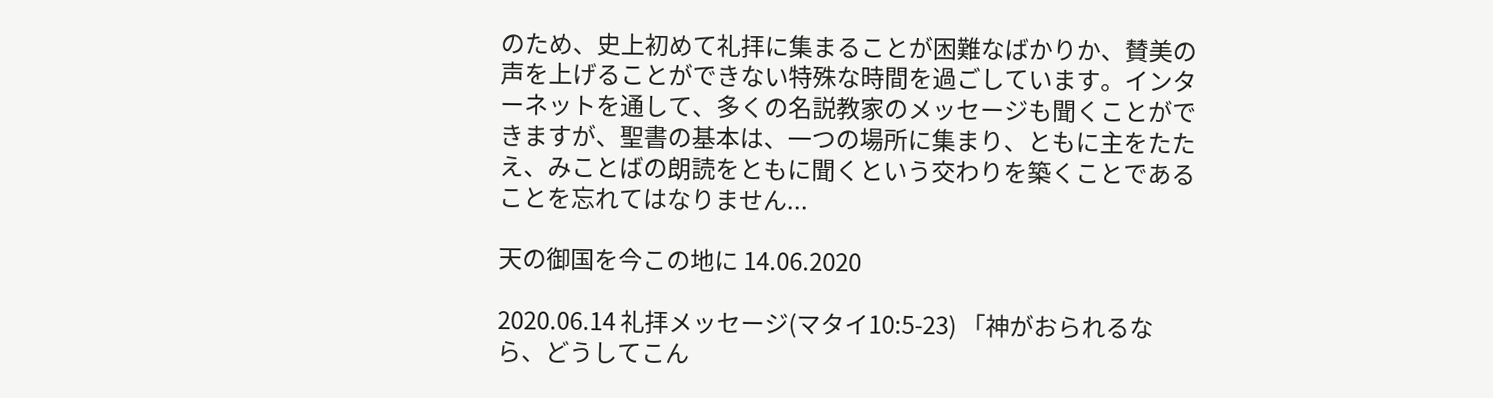のため、史上初めて礼拝に集まることが困難なばかりか、賛美の声を上げることができない特殊な時間を過ごしています。インターネットを通して、多くの名説教家のメッセージも聞くことができますが、聖書の基本は、一つの場所に集まり、ともに主をたたえ、みことばの朗読をともに聞くという交わりを築くことであることを忘れてはなりません...

天の御国を今この地に 14.06.2020

2020.06.14 礼拝メッセージ(マタイ10:5-23) 「神がおられるなら、どうしてこん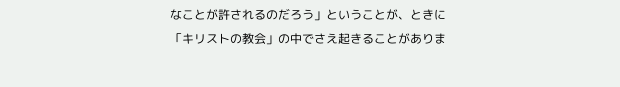なことが許されるのだろう」ということが、ときに「キリストの教会」の中でさえ起きることがありま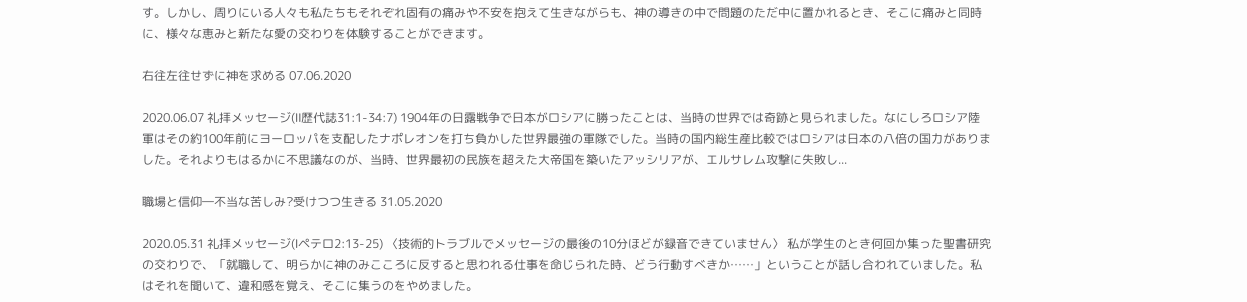す。しかし、周りにいる人々も私たちもそれぞれ固有の痛みや不安を抱えて生きながらも、神の導きの中で問題のただ中に置かれるとき、そこに痛みと同時に、様々な恵みと新たな愛の交わりを体験することができます。

右往左往せずに神を求める 07.06.2020

2020.06.07 礼拝メッセージ(Ⅱ歴代誌31:1-34:7) 1904年の日露戦争で日本がロシアに勝ったことは、当時の世界では奇跡と見られました。なにしろロシア陸軍はその約100年前にヨーロッパを支配したナポレオンを打ち負かした世界最強の軍隊でした。当時の国内総生産比較ではロシアは日本の八倍の国力がありました。それよりもはるかに不思議なのが、当時、世界最初の民族を超えた大帝国を築いたアッシリアが、エルサレム攻撃に失敗し...

職場と信仰―不当な苦しみ?受けつつ生きる 31.05.2020

2020.05.31 礼拝メッセージ(Ⅰペテロ2:13-25) 〈技術的トラブルでメッセージの最後の10分ほどが録音できていません〉 私が学生のとき何回か集った聖書研究の交わりで、「就職して、明らかに神のみこころに反すると思われる仕事を命じられた時、どう行動すべきか……」ということが話し合われていました。私はそれを聞いて、違和感を覚え、そこに集うのをやめました。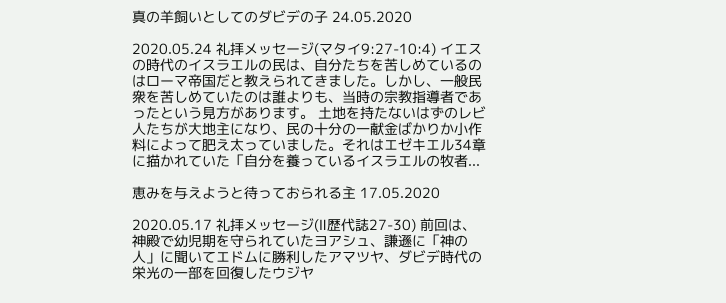真の羊飼いとしてのダビデの子 24.05.2020

2020.05.24 礼拝メッセージ(マタイ9:27-10:4) イエスの時代のイスラエルの民は、自分たちを苦しめているのはローマ帝国だと教えられてきました。しかし、一般民衆を苦しめていたのは誰よりも、当時の宗教指導者であったという見方があります。 土地を持たないはずのレビ人たちが大地主になり、民の十分の一献金ばかりか小作料によって肥え太っていました。それはエゼキエル34章に描かれていた「自分を養っているイスラエルの牧者...

恵みを与えようと待っておられる主 17.05.2020

2020.05.17 礼拝メッセージ(Ⅱ歴代誌27-30) 前回は、神殿で幼児期を守られていたヨアシュ、謙遜に「神の人」に聞いてエドムに勝利したアマツヤ、ダビデ時代の栄光の一部を回復したウジヤ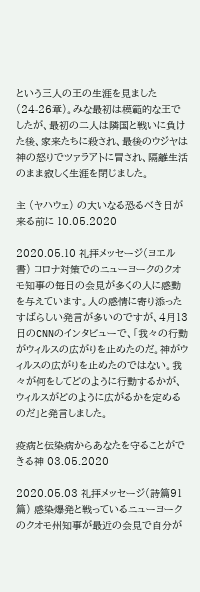という三人の王の生涯を見ました (24-26章)。みな最初は模範的な王でしたが、最初の二人は隣国と戦いに負けた後、家来たちに殺され、最後のウジヤは神の怒りでツァラアトに冒され、隔離生活のまま寂しく生涯を閉じました。

主 (ヤハウェ) の大いなる恐るべき日が来る前に 10.05.2020

2020.05.10 礼拝メッセージ(ヨエル書) コロナ対策でのニューヨークのクオモ知事の毎日の会見が多くの人に感動を与えています。人の感情に寄り添ったすばらしい発言が多いのですが、4月13日のCNNのインタビューで、「我々の行動がウィルスの広がりを止めたのだ。神がウィルスの広がりを止めたのではない。我々が何をしてどのように行動するかが、ウィルスがどのように広がるかを定めるのだ」と発言しました。

疫病と伝染病からあなたを守ることができる神 03.05.2020

2020.05.03 礼拝メッセージ(詩篇91篇) 感染爆発と戦っているニューヨークのクオモ州知事が最近の会見で自分が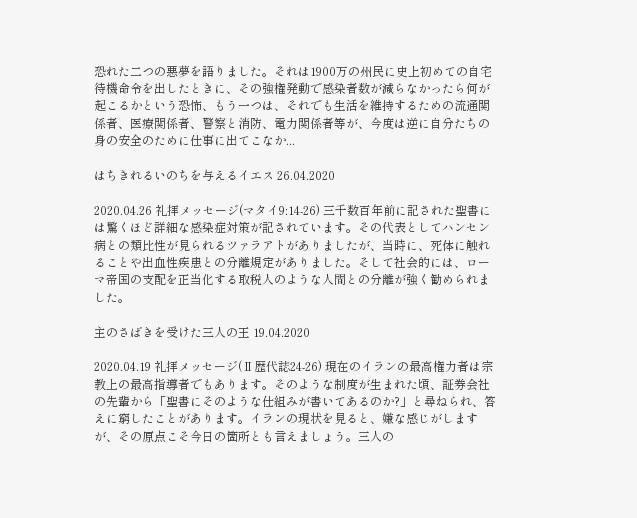恐れた二つの悪夢を語りました。それは1900万の州民に史上初めての自宅待機命令を出したときに、その強権発動で感染者数が減らなかったら何が起こるかという恐怖、もう一つは、それでも生活を維持するための流通関係者、医療関係者、警察と消防、電力関係者等が、今度は逆に自分たちの身の安全のために仕事に出てこなか...

はちきれるいのちを与えるイエス 26.04.2020

2020.04.26 礼拝メッセージ(マタイ9:14-26) 三千数百年前に記された聖書には驚くほど詳細な感染症対策が記されています。その代表としてハンセン病との類比性が見られるツァラアトがありましたが、当時に、死体に触れることや出血性疾患との分離規定がありました。そして社会的には、ローマ帝国の支配を正当化する取税人のような人間との分離が強く勧められました。

主のさばきを受けた三人の王 19.04.2020

2020.04.19 礼拝メッセージ(Ⅱ歴代誌24-26) 現在のイランの最高権力者は宗教上の最高指導者でもあります。そのような制度が生まれた頃、証券会社の先輩から「聖書にそのような仕組みが書いてあるのか?」と尋ねられ、答えに窮したことがあります。イランの現状を見ると、嫌な感じがしますが、その原点こそ今日の箇所とも言えましょう。三人の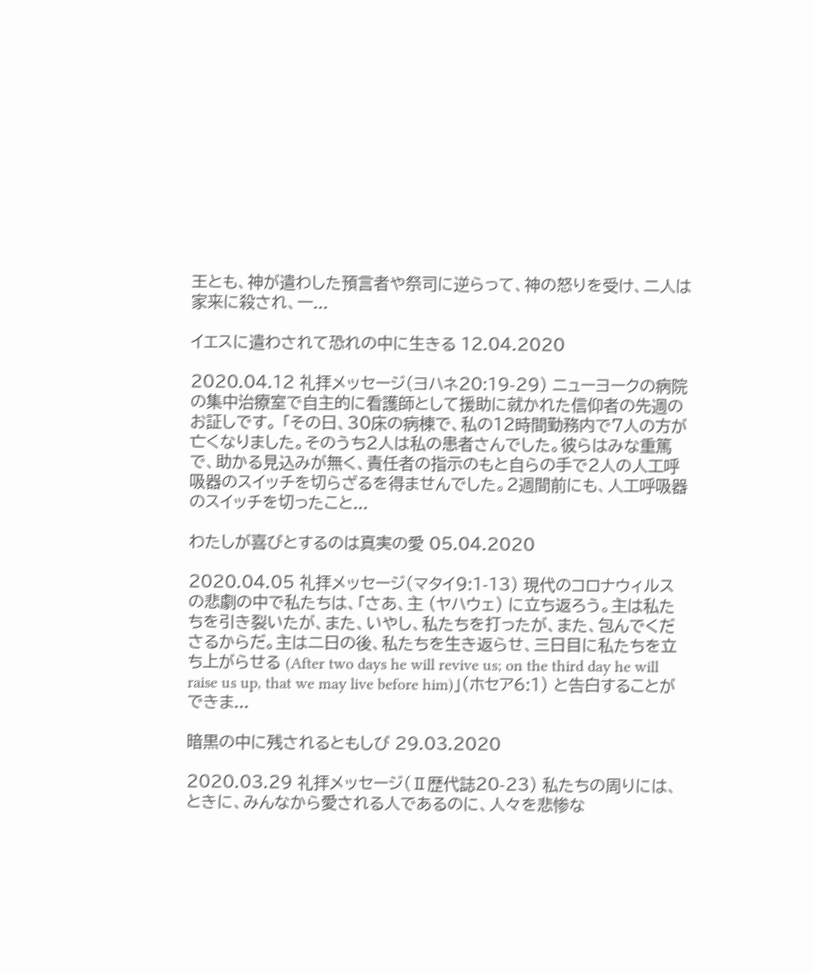王とも、神が遣わした預言者や祭司に逆らって、神の怒りを受け、二人は家来に殺され、一...

イエスに遣わされて恐れの中に生きる 12.04.2020

2020.04.12 礼拝メッセージ(ヨハネ20:19-29) ニューヨークの病院の集中治療室で自主的に看護師として援助に就かれた信仰者の先週のお証しです。 「その日、30床の病棟で、私の12時間勤務内で7人の方が亡くなりました。そのうち2人は私の患者さんでした。彼らはみな重篤で、助かる見込みが無く、責任者の指示のもと自らの手で2人の人工呼吸器のスイッチを切らざるを得ませんでした。2週間前にも、人工呼吸器のスイッチを切ったこと...

わたしが喜びとするのは真実の愛 05.04.2020

2020.04.05 礼拝メッセージ(マタイ9:1-13) 現代のコロナウィルスの悲劇の中で私たちは、「さあ、主 (ヤハウェ) に立ち返ろう。主は私たちを引き裂いたが、また、いやし、私たちを打ったが、また、包んでくださるからだ。主は二日の後、私たちを生き返らせ、三日目に私たちを立ち上がらせる (After two days he will revive us; on the third day he will raise us up, that we may live before him)」(ホセア6:1) と告白することができま...

暗黒の中に残されるともしび 29.03.2020

2020.03.29 礼拝メッセージ(Ⅱ歴代誌20-23) 私たちの周りには、ときに、みんなから愛される人であるのに、人々を悲惨な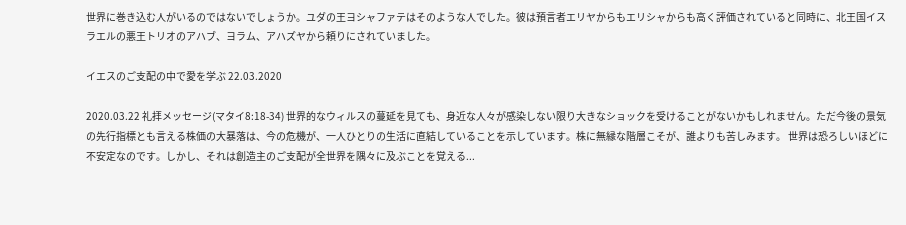世界に巻き込む人がいるのではないでしょうか。ユダの王ヨシャファテはそのような人でした。彼は預言者エリヤからもエリシャからも高く評価されていると同時に、北王国イスラエルの悪王トリオのアハブ、ヨラム、アハズヤから頼りにされていました。

イエスのご支配の中で愛を学ぶ 22.03.2020

2020.03.22 礼拝メッセージ(マタイ8:18-34) 世界的なウィルスの蔓延を見ても、身近な人々が感染しない限り大きなショックを受けることがないかもしれません。ただ今後の景気の先行指標とも言える株価の大暴落は、今の危機が、一人ひとりの生活に直結していることを示しています。株に無縁な階層こそが、誰よりも苦しみます。 世界は恐ろしいほどに不安定なのです。しかし、それは創造主のご支配が全世界を隅々に及ぶことを覚える...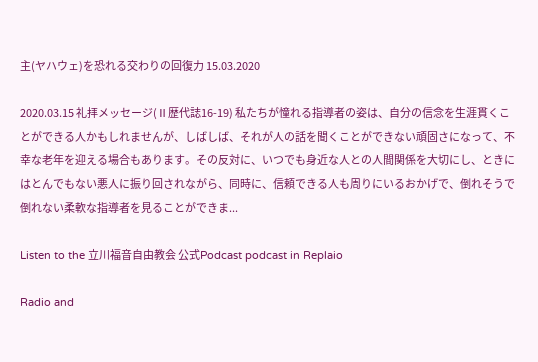主(ヤハウェ)を恐れる交わりの回復力 15.03.2020

2020.03.15 礼拝メッセージ(Ⅱ歴代誌16-19) 私たちが憧れる指導者の姿は、自分の信念を生涯貫くことができる人かもしれませんが、しばしば、それが人の話を聞くことができない頑固さになって、不幸な老年を迎える場合もあります。その反対に、いつでも身近な人との人間関係を大切にし、ときにはとんでもない悪人に振り回されながら、同時に、信頼できる人も周りにいるおかげで、倒れそうで倒れない柔軟な指導者を見ることができま...

Listen to the 立川福音自由教会 公式Podcast podcast in Replaio

Radio and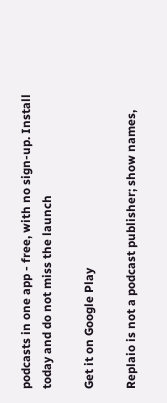podcasts in one app - free, with no sign-up. Install today and do not miss the launch

Get it on Google Play

Replaio is not a podcast publisher; show names,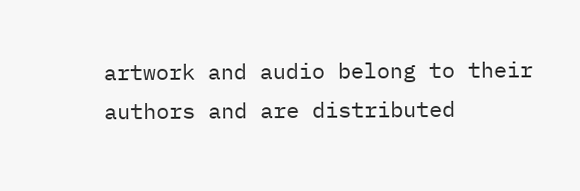artwork and audio belong to their authors and are distributed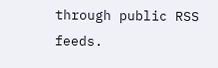through public RSS feeds.